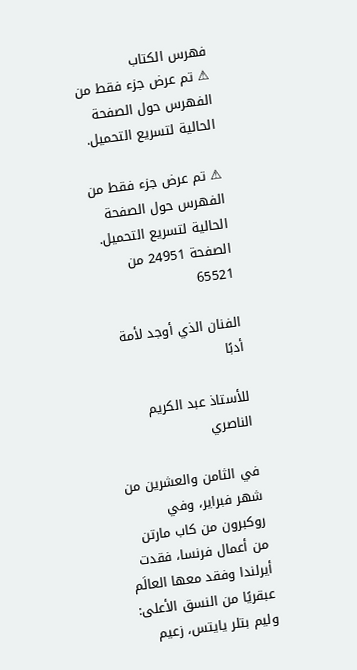فهرس الكتاب
⚠ تم عرض جزء فقط من الفهرس حول الصفحة الحالية لتسريع التحميل.

⚠ تم عرض جزء فقط من الفهرس حول الصفحة الحالية لتسريع التحميل.
الصفحة 24951 من 65521

الفنان الذي أوجد لأمة أدبًا

للأستاذ عبد الكريم الناصري

في الثامن والعشرين من شهر فبراير، وفي روكبرون من كاب مارتن من أعمال فرنسا، فقدت أيرلندا وفقد معها العالَم عبقريًا من النسق الأعلى: وليم بتلر يايتس، زعيم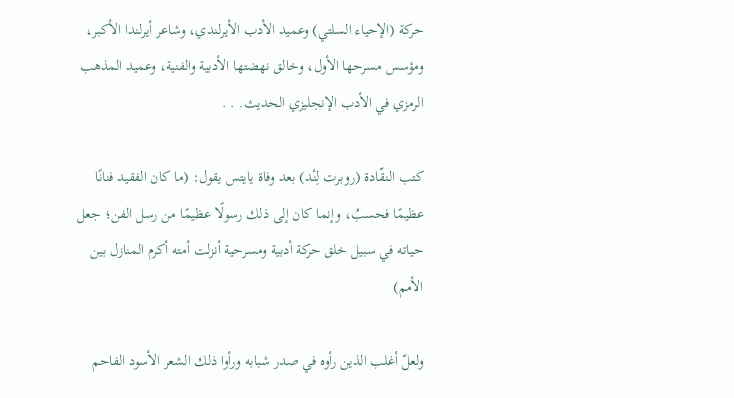حركة (الإحياء السلتي) وعميد الأدب الأيرلندي، وشاعر أيرلندا الأكبر، ومؤسس مسرحها الأول، وخالق نهضتها الأدبية والفنية، وعميد المذهب الرمزي في الأدب الإنجليزي الحديث. . .

كتب النقّادة (روبرت لِنْد) بعد وفاة يايتس يقول: (ما كان الفقيد فنانًا عظيمًا فحسبُ، وإنما كان إلى ذلك رسولًا عظيمًا من رسل الفن؛ جعل حياته في سبيل خلق حركة أدبية ومسرحية أنزلت أمته أكرم المنازل بين الأمم)

ولعلّ أغلب الذين رأوه في صدر شبابه ورأوا ذلك الشعر الأسود الفاحم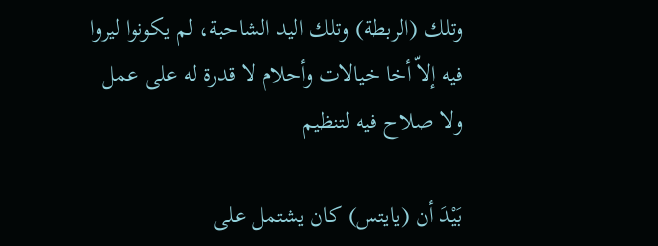وتلك (الربطة) وتلك اليد الشاحبة، لم يكونوا ليروا فيه إلاّ أخا خيالات وأحلام لا قدرة له على عمل ولا صلاح فيه لتنظيم

بَيْدَ أن (يايتس) كان يشتمل على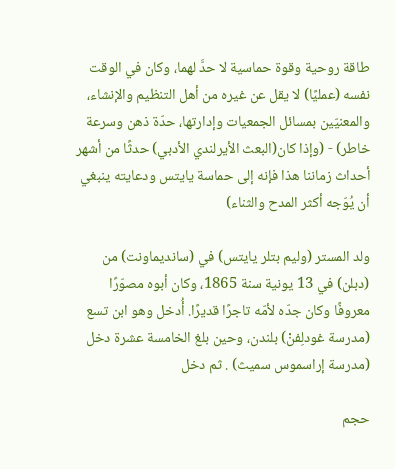طاقة روحية وقوة حماسية لا حدَّ لهما، وكان في الوقت نفسه (عمليًا) لا يقل عن غيره من أهل التنظيم والإنشاء، والمعنيّين بمسائل الجمعيات وإدارتها، حدّة ذهن وسرعة خاطر) - (وإذا كان(البعث الأيرلندي الأدبي) حدثًا من أشهر أحداث زماننا هذا فإنه إلى حماسة يايتس ودعايته ينبغي أن يُوّجه أكثر المدح والثناء)

ولد المستر (وليم بتلر يايتس) في (سانديماونت) من (دبلن) في 13 يونية سنة 1865، وكان أبوه مصوّرًا معروفًا وكان جدّه لأمّه تاجرًا قديرًا. أُدخل وهو ابن تسع (مدرسة غودلِفنْ) بلندن، وحين بلغ الخامسة عشرة دخل (مدرسة إراسموس سميث) . ثم دخل

حجم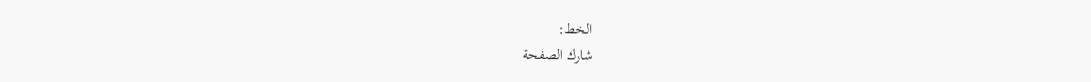الخط:
شارك الصفحة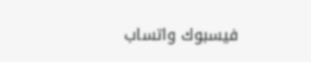فيسبوك واتساب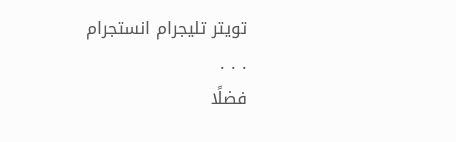تويتر تليجرام انستجرام
. . .
فضلًا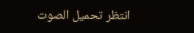انتظر تحميل الصوت